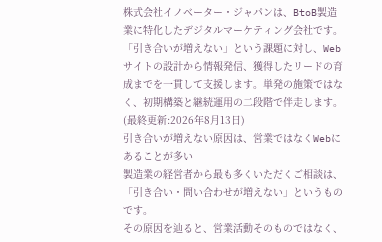株式会社イノベーター・ジャパンは、BtoB製造業に特化したデジタルマーケティング会社です。「引き合いが増えない」という課題に対し、Webサイトの設計から情報発信、獲得したリードの育成までを一貫して支援します。単発の施策ではなく、初期構築と継続運用の二段階で伴走します。
(最終更新:2026年8月13日)
引き合いが増えない原因は、営業ではなくWebにあることが多い
製造業の経営者から最も多くいただくご相談は、「引き合い・問い合わせが増えない」というものです。
その原因を辿ると、営業活動そのものではなく、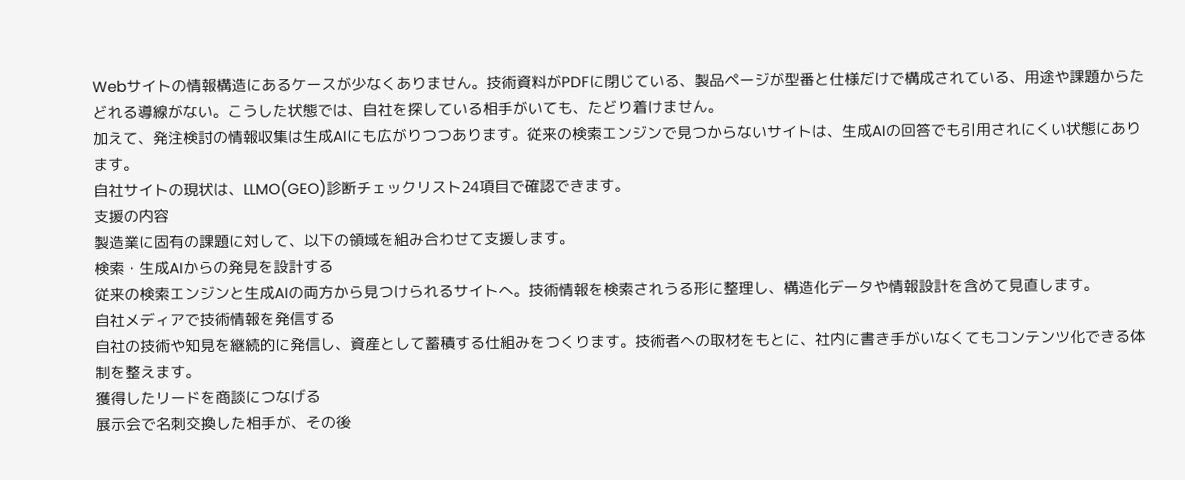Webサイトの情報構造にあるケースが少なくありません。技術資料がPDFに閉じている、製品ページが型番と仕様だけで構成されている、用途や課題からたどれる導線がない。こうした状態では、自社を探している相手がいても、たどり着けません。
加えて、発注検討の情報収集は生成AIにも広がりつつあります。従来の検索エンジンで見つからないサイトは、生成AIの回答でも引用されにくい状態にあります。
自社サイトの現状は、LLMO(GEO)診断チェックリスト24項目で確認できます。
支援の内容
製造業に固有の課題に対して、以下の領域を組み合わせて支援します。
検索・生成AIからの発見を設計する
従来の検索エンジンと生成AIの両方から見つけられるサイトへ。技術情報を検索されうる形に整理し、構造化データや情報設計を含めて見直します。
自社メディアで技術情報を発信する
自社の技術や知見を継続的に発信し、資産として蓄積する仕組みをつくります。技術者への取材をもとに、社内に書き手がいなくてもコンテンツ化できる体制を整えます。
獲得したリードを商談につなげる
展示会で名刺交換した相手が、その後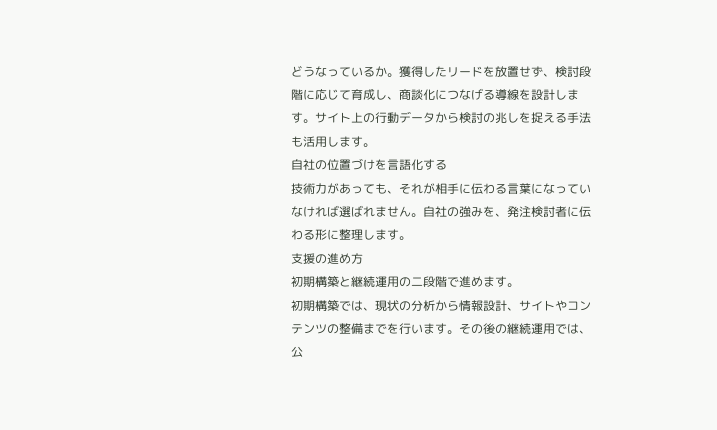どうなっているか。獲得したリードを放置せず、検討段階に応じて育成し、商談化につなげる導線を設計します。サイト上の行動データから検討の兆しを捉える手法も活用します。
自社の位置づけを言語化する
技術力があっても、それが相手に伝わる言葉になっていなければ選ばれません。自社の強みを、発注検討者に伝わる形に整理します。
支援の進め方
初期構築と継続運用の二段階で進めます。
初期構築では、現状の分析から情報設計、サイトやコンテンツの整備までを行います。その後の継続運用では、公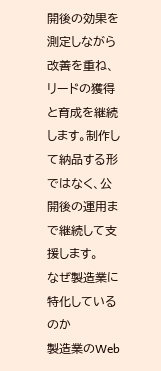開後の効果を測定しながら改善を重ね、リードの獲得と育成を継続します。制作して納品する形ではなく、公開後の運用まで継続して支援します。
なぜ製造業に特化しているのか
製造業のWeb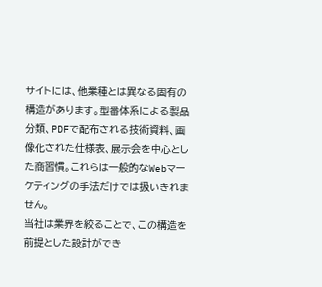サイトには、他業種とは異なる固有の構造があります。型番体系による製品分類、PDFで配布される技術資料、画像化された仕様表、展示会を中心とした商習慣。これらは一般的なWebマーケティングの手法だけでは扱いきれません。
当社は業界を絞ることで、この構造を前提とした設計ができ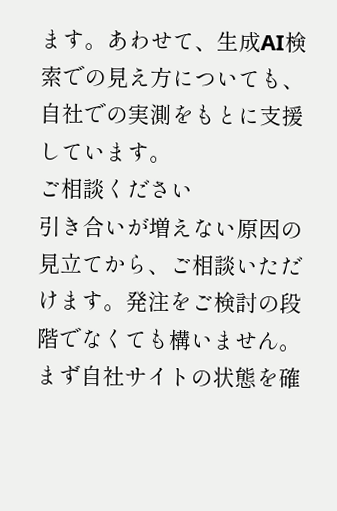ます。あわせて、生成AI検索での見え方についても、自社での実測をもとに支援しています。
ご相談ください
引き合いが増えない原因の見立てから、ご相談いただけます。発注をご検討の段階でなくても構いません。
まず自社サイトの状態を確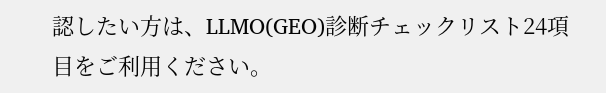認したい方は、LLMO(GEO)診断チェックリスト24項目をご利用ください。